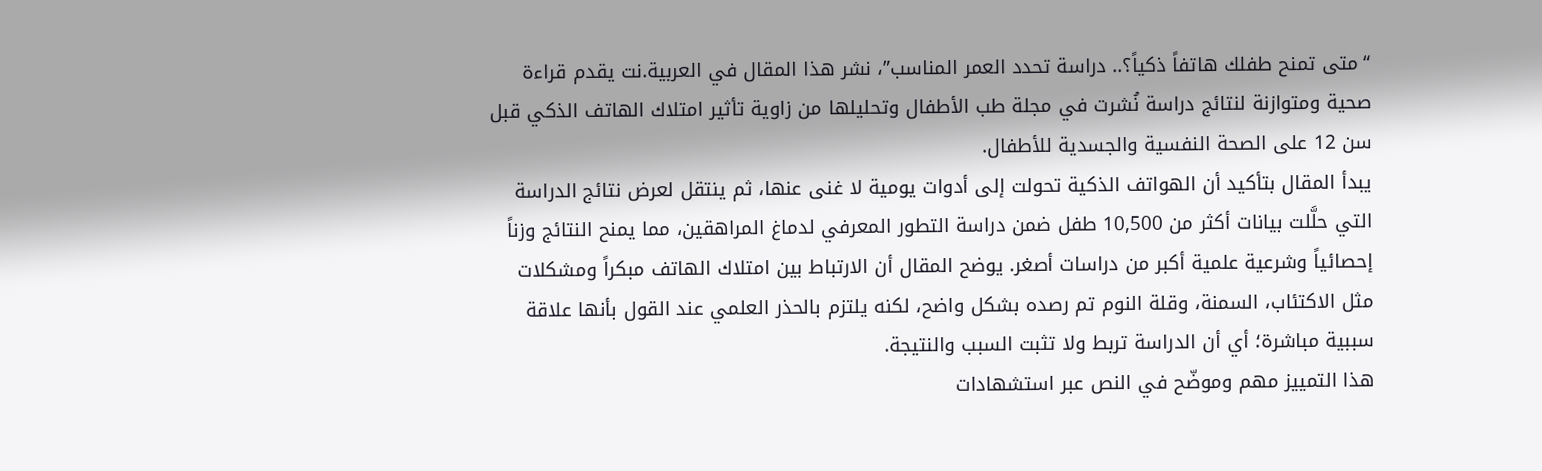“متى تمنح طفلك هاتفاً ذكياً؟.. دراسة تحدد العمر المناسب”، نشر هذا المقال في العربية.نت يقدم قراءة صحية ومتوازنة لنتائج دراسة نُشرت في مجلة طب الأطفال وتحليلها من زاوية تأثير امتلاك الهاتف الذكي قبل سن 12 على الصحة النفسية والجسدية للأطفال.
يبدأ المقال بتأكيد أن الهواتف الذكية تحولت إلى أدوات يومية لا غنى عنها، ثم ينتقل لعرض نتائج الدراسة التي حلَّلت بيانات أكثر من 10,500 طفل ضمن دراسة التطور المعرفي لدماغ المراهقين، مما يمنح النتائج وزناً إحصائياً وشرعية علمية أكبر من دراسات أصغر. يوضح المقال أن الارتباط بين امتلاك الهاتف مبكراً ومشكلات مثل الاكتئاب، السمنة، وقلة النوم تم رصده بشكل واضح، لكنه يلتزم بالحذر العلمي عند القول بأنها علاقة سببية مباشرة؛ أي أن الدراسة تربط ولا تثبت السبب والنتيجة.
هذا التمييز مهم وموضّح في النص عبر استشهادات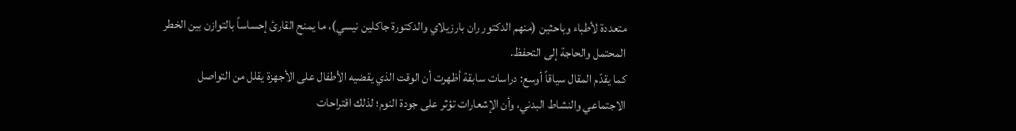متعددة لأطباء وباحثين (منهم الدكتور ران بارزيلاي والدكتورة جاكلين نيسي)، ما يمنح القارئ إحساساً بالتوازن بين الخطر المحتمل والحاجة إلى التحفظ.
كما يقدّم المقال سياقاً أوسع: دراسات سابقة أظهرت أن الوقت الذي يقضيه الأطفال على الأجهزة يقلل من التواصل الاجتماعي والنشاط البدني، وأن الإشعارات تؤثر على جودة النوم؛ لذلك اقتراحات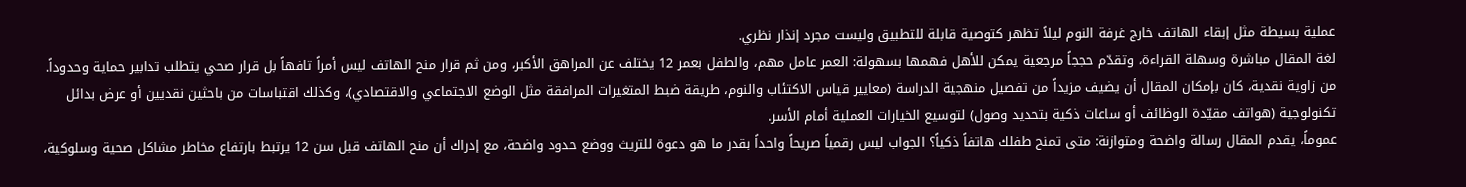عملية بسيطة مثل إبقاء الهاتف خارج غرفة النوم ليلاً تظهر كتوصية قابلة للتطبيق وليست مجرد إنذار نظري.
لغة المقال مباشرة وسهلة القراءة، وتقدّم حججاً مرجعية يمكن للأهل فهمها بسهولة: العمر عامل مهم، والطفل بعمر 12 يختلف عن المراهق الأكبر، ومن ثم قرار منح الهاتف ليس أمراً تافهاً بل قرار صحي يتطلب تدابير حماية وحدوداً.
من زاوية نقدية، كان بإمكان المقال أن يضيف مزيداً من تفصيل منهجية الدراسة (معايير قياس الاكتئاب والنوم، طريقة ضبط المتغيرات المرافقة مثل الوضع الاجتماعي والاقتصادي)، وكذلك اقتباسات من باحثين نقديين أو عرض بدائل تكنولوجية (هواتف مقيّدة الوظائف أو ساعات ذكية بتحديد وصول) لتوسيع الخيارات العملية أمام الأسر.
عموماً، يقدم المقال رسالة واضحة ومتوازنة: متى تمنح طفلك هاتفاً ذكياً؟ الجواب ليس رقمياً صريحاً واحداً بقدر ما هو دعوة للتريث ووضع حدود واضحة، مع إدراك أن منح الهاتف قبل سن 12 يرتبط بارتفاع مخاطر مشاكل صحية وسلوكية،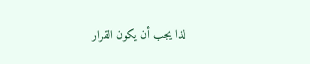لذا يجب أن يكون القرار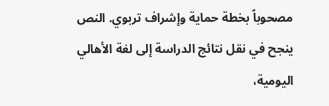مصحوباً بخطة حماية وإشراف تربوي. النص ينجح في نقل نتائج الدراسة إلى لغة الأهالي اليومية،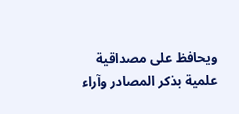ويحافظ على مصداقية علمية بذكر المصادر وآراء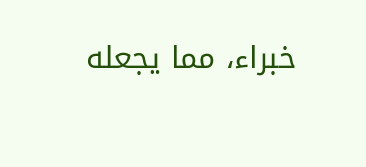خبراء، مما يجعله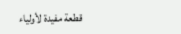قطعة مفيدة لأولياء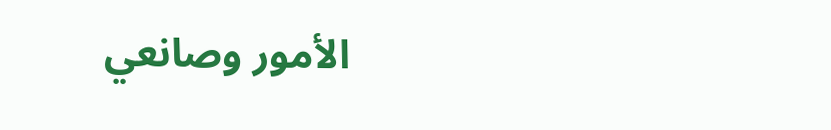الأمور وصانعي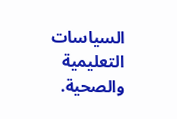السياسات التعليمية والصحية.